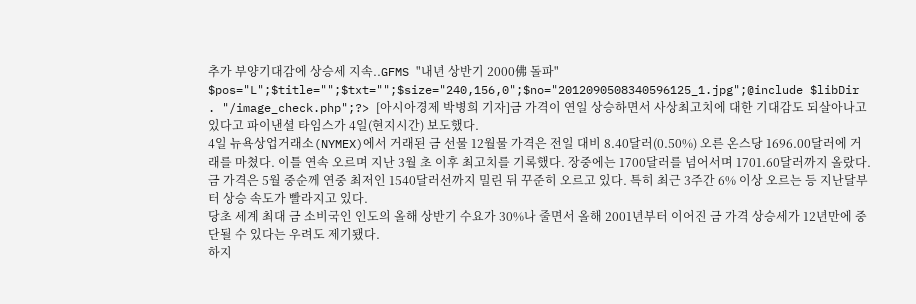추가 부양기대감에 상승세 지속..GFMS "내년 상반기 2000佛 돌파"
$pos="L";$title="";$txt="";$size="240,156,0";$no="2012090508340596125_1.jpg";@include $libDir . "/image_check.php";?> [아시아경제 박병희 기자]금 가격이 연일 상승하면서 사상최고치에 대한 기대감도 되살아나고 있다고 파이낸셜 타임스가 4일(현지시간) 보도했다.
4일 뉴욕상업거래소(NYMEX)에서 거래된 금 선물 12월물 가격은 전일 대비 8.40달러(0.50%) 오른 온스당 1696.00달러에 거래를 마쳤다. 이틀 연속 오르며 지난 3월 초 이후 최고치를 기록했다. 장중에는 1700달러를 넘어서며 1701.60달러까지 올랐다.금 가격은 5월 중순께 연중 최저인 1540달러선까지 밀린 뒤 꾸준히 오르고 있다. 특히 최근 3주간 6% 이상 오르는 등 지난달부터 상승 속도가 빨라지고 있다.
당초 세계 최대 금 소비국인 인도의 올해 상반기 수요가 30%나 줄면서 올해 2001년부터 이어진 금 가격 상승세가 12년만에 중단될 수 있다는 우려도 제기됐다.
하지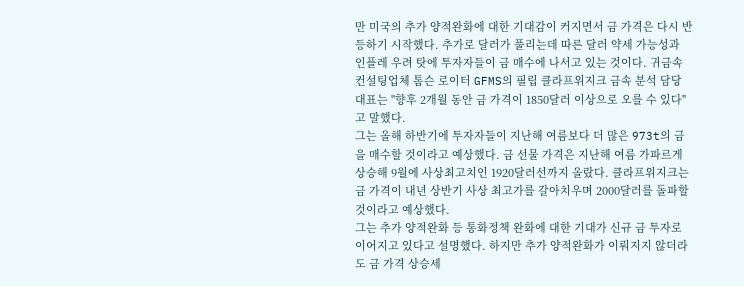만 미국의 추가 양적완화에 대한 기대감이 커지면서 금 가격은 다시 반등하기 시작했다. 추가로 달러가 풀리는데 따른 달러 약세 가능성과 인플레 우려 탓에 투자자들이 금 매수에 나서고 있는 것이다. 귀금속 컨설팅업체 톰슨 로이터 GFMS의 필립 클라프위지크 금속 분석 담당 대표는 "향후 2개월 동안 금 가격이 1850달러 이상으로 오를 수 있다"고 말했다.
그는 올해 하반기에 투자자들이 지난해 여름보다 더 많은 973t의 금을 매수할 것이라고 예상했다. 금 선물 가격은 지난해 여름 가파르게 상승해 9월에 사상최고치인 1920달러선까지 올랐다. 클라프위지크는 금 가격이 내년 상반기 사상 최고가를 갈아치우며 2000달러를 돌파할 것이라고 예상했다.
그는 추가 양적완화 등 통화정책 완화에 대한 기대가 신규 금 투자로 이어지고 있다고 설명했다. 하지만 추가 양적완화가 이뤄지지 않더라도 금 가격 상승세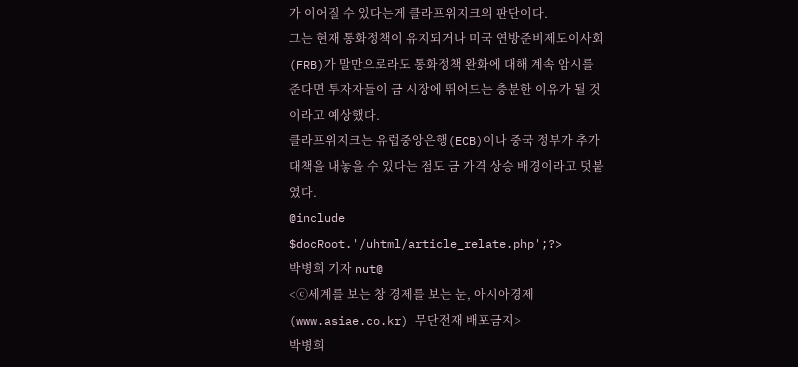가 이어질 수 있다는게 클라프위지크의 판단이다.
그는 현재 통화정책이 유지되거나 미국 연방준비제도이사회(FRB)가 말만으로라도 통화정책 완화에 대해 계속 암시를 준다면 투자자들이 금 시장에 뛰어드는 충분한 이유가 될 것이라고 예상했다.
클라프위지크는 유럽중앙은행(ECB)이나 중국 정부가 추가 대책을 내놓을 수 있다는 점도 금 가격 상승 배경이라고 덧붙였다.
@include $docRoot.'/uhtml/article_relate.php';?>
박병희 기자 nut@
<ⓒ세계를 보는 창 경제를 보는 눈, 아시아경제(www.asiae.co.kr) 무단전재 배포금지>
박병희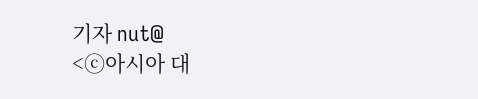기자 nut@
<ⓒ아시아 대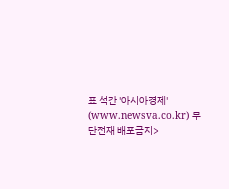표 석간 '아시아경제' (www.newsva.co.kr) 무단전재 배포금지>